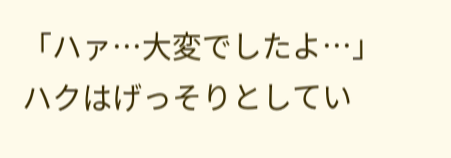「ハァ…大変でしたよ…」 ハクはげっそりとしてい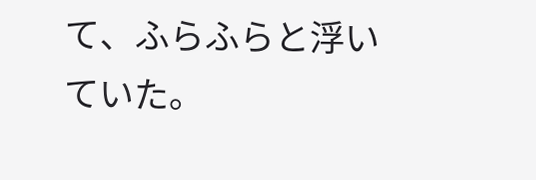て、ふらふらと浮いていた。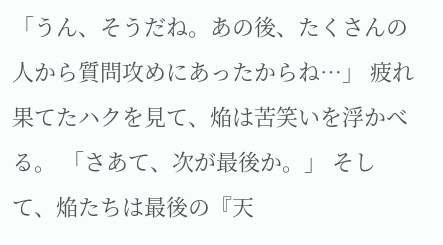「うん、そうだね。あの後、たくさんの人から質問攻めにあったからね…」 疲れ果てたハクを見て、焔は苦笑いを浮かべる。 「さあて、次が最後か。」 そして、焔たちは最後の『天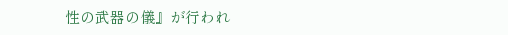性の武器の儀』が行われ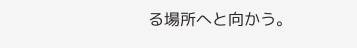る場所へと向かう。